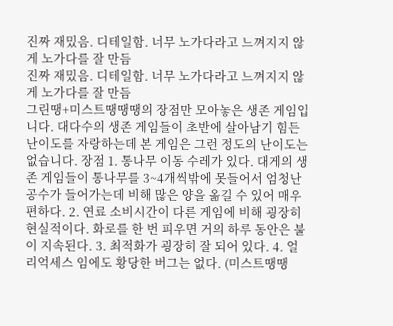진짜 재밌음. 디테일함. 너무 노가다라고 느껴지지 않게 노가다를 잘 만듬
진짜 재밌음. 디테일함. 너무 노가다라고 느껴지지 않게 노가다를 잘 만듬
그린땡+미스트땡땡땡의 장점만 모아놓은 생존 게임입니다. 대다수의 생존 게임들이 초반에 살아남기 힘든 난이도를 자랑하는데 본 게임은 그런 정도의 난이도는 없습니다. 장점 1. 통나무 이동 수레가 있다. 대게의 생존 게임들이 통나무를 3~4개씩밖에 못들어서 엄청난 공수가 들어가는데 비해 많은 양을 옮길 수 있어 매우 편하다. 2. 연료 소비시간이 다른 게임에 비해 굉장히 현실적이다. 화로를 한 번 피우면 거의 하루 동안은 불이 지속된다. 3. 최적화가 굉장히 잘 되어 있다. 4. 얼리억세스 임에도 황당한 버그는 없다. (미스트땡땡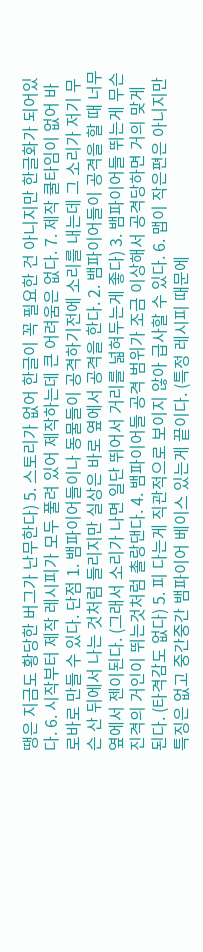땡은 지금도 황당한 버그가 난무한다) 5. 스토리가 없어 한글이 꼭 필요한 건 아니지만 한글화가 되어있다. 6. 시작부터 제작 레시피가 모두 풀려 있어 제작하는데 큰 어려움은 없다. 7. 제작 쿨타임이 없어 바로바로 만들 수 있다. 단점 1. 뱀파이어들이나 동물들이 공격하기전에 소리를 내는데 그 소리가 저기 무슨 산 뒤에서 나는 것처럼 들리지만 실상은 바로 옆에서 공격을 한다. 2. 뱀파이어들이 공격을 할 때 너무 옆에서 젠이된다. (그래서 소리가 나면 일단 뛰어서 거리를 넓혀두는게 좋다) 3. 뱀파이어들 뛰는게 무슨 진격의 거인이 뛰는것처럼 촐랑댄다. 4. 뱀파이어들 공격 범위가 조금 이상해서 공격당하면 거의 맞게 된다. (타격감도 없다) 5. 피 다는게 직관적으로 보이지 않아 급사할 수 있다. 6. 맵이 작은편은 아니지만 특징은 없고 중간중간 뱀파이어 베이스 있는게 끝이다. (특정 레시피 때문에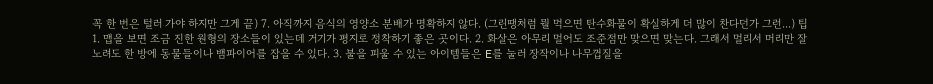꼭 한 번은 털러 가야 하지만 그게 끝) 7. 아직까지 음식의 영양소 분배가 명확하지 않다. (그린땡처럼 뭘 먹으면 탄수화물이 확실하게 더 많이 찬다던가 그런...) 팁 1. 맵을 보면 조금 진한 원형의 장소들이 있는데 거기가 평지로 정착하기 좋은 곳이다. 2. 화살은 아무리 멀어도 조준점만 맞으면 맞는다. 그래서 멀리서 머리만 잘 노려도 한 방에 동물들이나 뱀파이어를 잡을 수 있다. 3. 불을 피울 수 있는 아이템들은 E를 눌러 장작이나 나무껍질을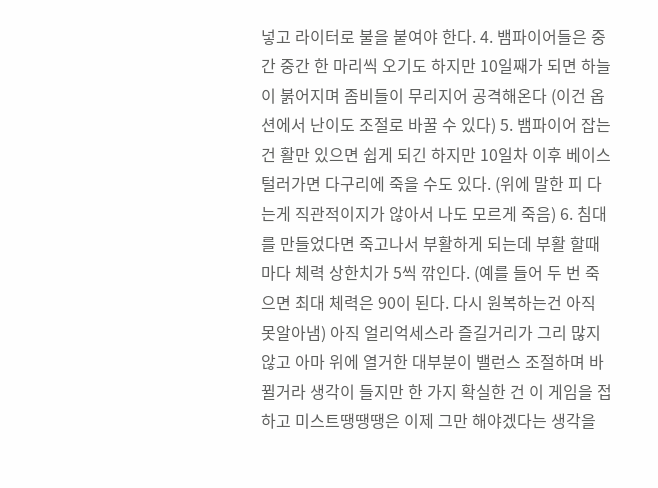넣고 라이터로 불을 붙여야 한다. 4. 뱀파이어들은 중간 중간 한 마리씩 오기도 하지만 10일째가 되면 하늘이 붉어지며 좀비들이 무리지어 공격해온다 (이건 옵션에서 난이도 조절로 바꿀 수 있다) 5. 뱀파이어 잡는건 활만 있으면 쉽게 되긴 하지만 10일차 이후 베이스 털러가면 다구리에 죽을 수도 있다. (위에 말한 피 다는게 직관적이지가 않아서 나도 모르게 죽음) 6. 침대를 만들었다면 죽고나서 부활하게 되는데 부활 할때마다 체력 상한치가 5씩 깎인다. (예를 들어 두 번 죽으면 최대 체력은 90이 된다. 다시 원복하는건 아직 못알아냄) 아직 얼리억세스라 즐길거리가 그리 많지않고 아마 위에 열거한 대부분이 밸런스 조절하며 바뀔거라 생각이 들지만 한 가지 확실한 건 이 게임을 접하고 미스트땡땡땡은 이제 그만 해야겠다는 생각을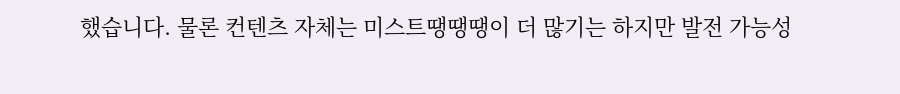했습니다. 물론 컨텐츠 자체는 미스트땡땡땡이 더 많기는 하지만 발전 가능성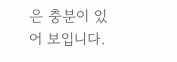은 충분이 있어 보입니다.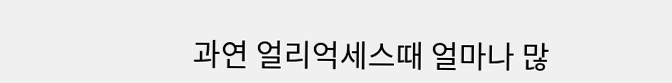과연 얼리억세스때 얼마나 많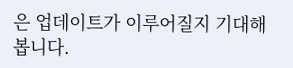은 업데이트가 이루어질지 기대해 봅니다.